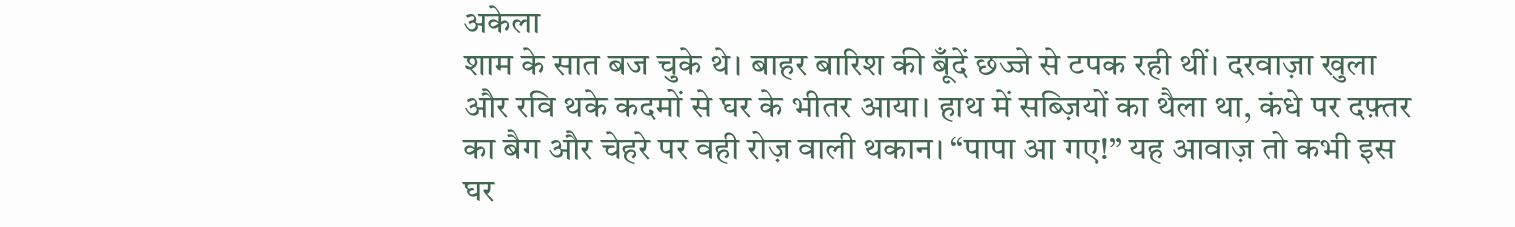अकेला
शाम के सात बज चुके थे। बाहर बारिश की बूँदें छज्जे से टपक रही थीं। दरवाज़ा खुला और रवि थके कदमों से घर के भीतर आया। हाथ में सब्ज़ियों का थैला था, कंधे पर दफ़्तर का बैग और चेहरे पर वही रोज़ वाली थकान। “पापा आ गए!” यह आवाज़ तो कभी इस घर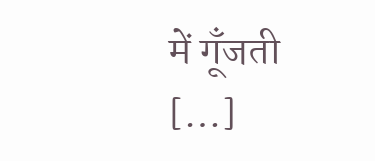में गूँजती […]